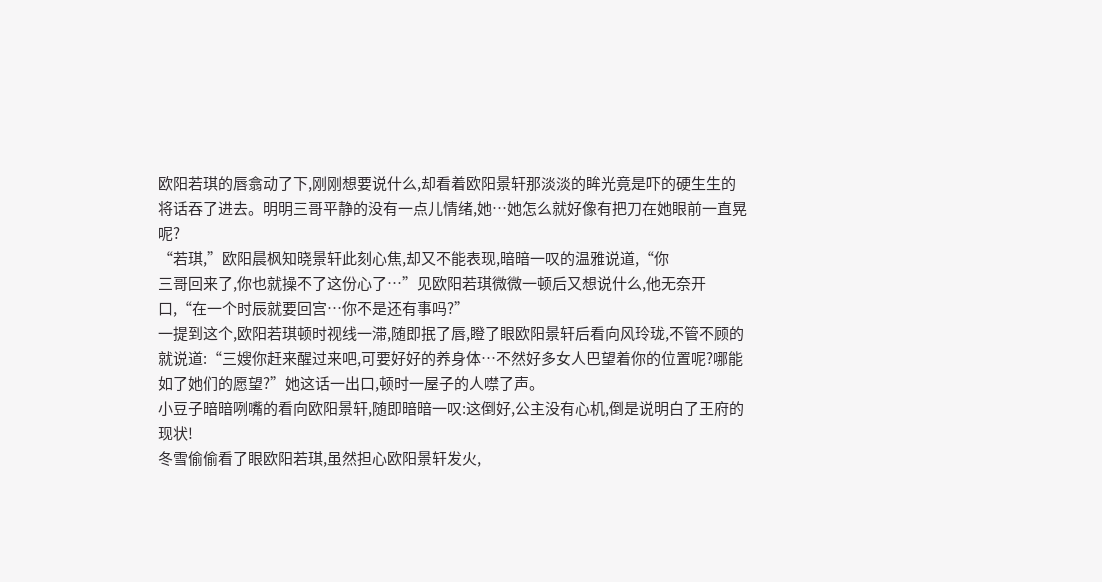欧阳若琪的唇翕动了下,刚刚想要说什么,却看着欧阳景轩那淡淡的眸光竟是吓的硬生生的将话吞了进去。明明三哥平静的没有一点儿情绪,她…她怎么就好像有把刀在她眼前一直晃呢?
“若琪,”欧阳晨枫知晓景轩此刻心焦,却又不能表现,暗暗一叹的温雅说道,“你
三哥回来了,你也就操不了这份心了…”见欧阳若琪微微一顿后又想说什么,他无奈开口,“在一个时辰就要回宫…你不是还有事吗?”
一提到这个,欧阳若琪顿时视线一滞,随即抿了唇,瞪了眼欧阳景轩后看向风玲珑,不管不顾的就说道:“三嫂你赶来醒过来吧,可要好好的养身体…不然好多女人巴望着你的位置呢?哪能如了她们的愿望?”她这话一出口,顿时一屋子的人噤了声。
小豆子暗暗咧嘴的看向欧阳景轩,随即暗暗一叹:这倒好,公主没有心机,倒是说明白了王府的现状!
冬雪偷偷看了眼欧阳若琪,虽然担心欧阳景轩发火,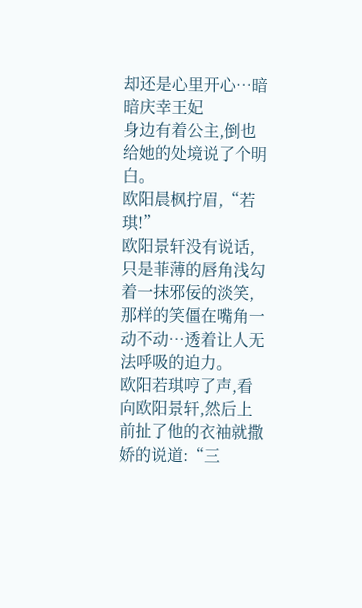却还是心里开心…暗暗庆幸王妃
身边有着公主,倒也给她的处境说了个明白。
欧阳晨枫拧眉,“若琪!”
欧阳景轩没有说话,只是菲薄的唇角浅勾着一抹邪佞的淡笑,那样的笑僵在嘴角一动不动…透着让人无法呼吸的迫力。
欧阳若琪哼了声,看向欧阳景轩,然后上前扯了他的衣袖就撒娇的说道:“三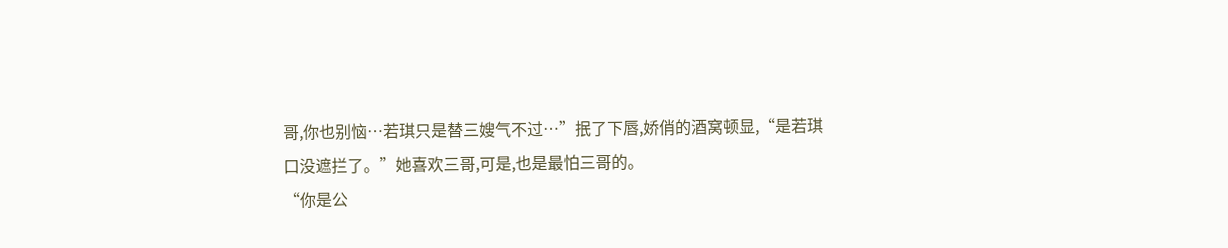哥,你也别恼…若琪只是替三嫂气不过…”抿了下唇,娇俏的酒窝顿显,“是若琪口没遮拦了。”她喜欢三哥,可是,也是最怕三哥的。
“你是公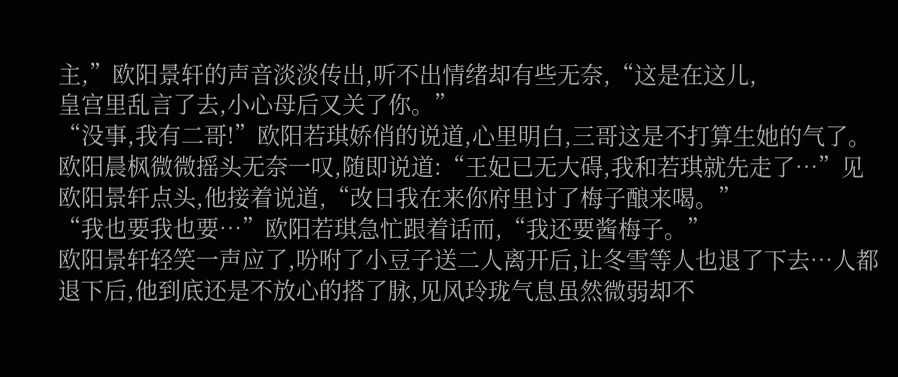主,”欧阳景轩的声音淡淡传出,听不出情绪却有些无奈,“这是在这儿,
皇宫里乱言了去,小心母后又关了你。”
“没事,我有二哥!”欧阳若琪娇俏的说道,心里明白,三哥这是不打算生她的气了。
欧阳晨枫微微摇头无奈一叹,随即说道:“王妃已无大碍,我和若琪就先走了…”见欧阳景轩点头,他接着说道,“改日我在来你府里讨了梅子酿来喝。”
“我也要我也要…”欧阳若琪急忙跟着话而,“我还要酱梅子。”
欧阳景轩轻笑一声应了,吩咐了小豆子送二人离开后,让冬雪等人也退了下去…人都退下后,他到底还是不放心的搭了脉,见风玲珑气息虽然微弱却不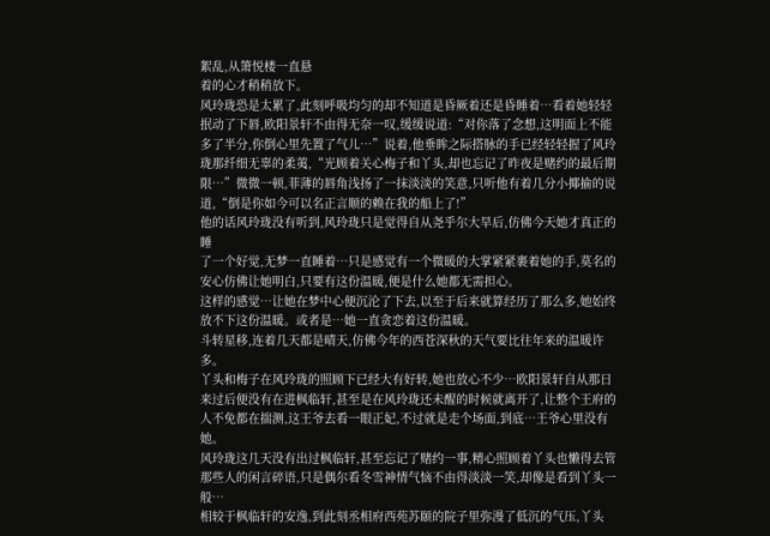絮乱,从箫悦楼一直悬
着的心才稍稍放下。
风玲珑恐是太累了,此刻呼吸均匀的却不知道是昏厥着还是昏睡着…看着她轻轻抿动了下唇,欧阳景轩不由得无奈一叹,缓缓说道:“对你落了念想,这明面上不能多了半分,你倒心里先置了气儿…”说着,他垂眸之际搭脉的手已经轻轻握了风玲珑那纤细无辜的柔荑,“光顾着关心梅子和丫头,却也忘记了昨夜是赌约的最后期限…”微微一顿,菲薄的唇角浅扬了一抹淡淡的笑意,只听他有着几分小揶揄的说道,“倒是你如今可以名正言顺的赖在我的船上了!”
他的话风玲珑没有听到,风玲珑只是觉得自从尧乎尔大旱后,仿佛今天她才真正的睡
了一个好觉,无梦一直睡着…只是感觉有一个微暖的大掌紧紧裹着她的手,莫名的安心仿佛让她明白,只要有这份温暖,便是什么她都无需担心。
这样的感觉…让她在梦中心便沉沦了下去,以至于后来就算经历了那么多,她始终放不下这份温暖。或者是…她一直贪恋着这份温暖。
斗转星移,连着几天都是晴天,仿佛今年的西苍深秋的天气要比往年来的温暖许多。
丫头和梅子在风玲珑的照顾下已经大有好转,她也放心不少…欧阳景轩自从那日来过后便没有在进枫临轩,甚至是在风玲珑还未醒的时候就离开了,让整个王府的人不免都在揣测,这王爷去看一眼正妃,不过就是走个场面,到底…王爷心里没有她。
风玲珑这几天没有出过枫临轩,甚至忘记了赌约一事,精心照顾着丫头也懒得去管那些人的闲言碎语,只是偶尔看冬雪神情气恼不由得淡淡一笑,却像是看到丫头一般…
相较于枫临轩的安逸,到此刻丞相府西苑苏颐的院子里弥漫了低沉的气压,丫头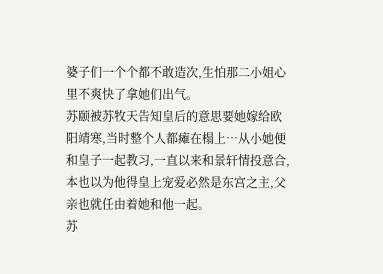婆子们一个个都不敢造次,生怕那二小姐心里不爽快了拿她们出气。
苏颐被苏牧天告知皇后的意思要她嫁给欧阳靖寒,当时整个人都瘫在榻上…从小她便和皇子一起教习,一直以来和景轩情投意合,本也以为他得皇上宠爱必然是东宫之主,父亲也就任由着她和他一起。
苏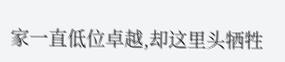家一直低位卓越,却这里头牺牲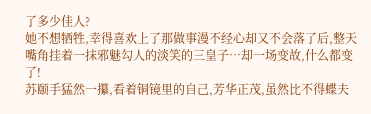了多少佳人?
她不想牺牲,幸得喜欢上了那做事漫不经心却又不会落了后,整天嘴角挂着一抹邪魅勾人的淡笑的三皇子…却一场变故,什么都变了!
苏颐手猛然一攥,看着铜镜里的自己,芳华正茂,虽然比不得蝶夫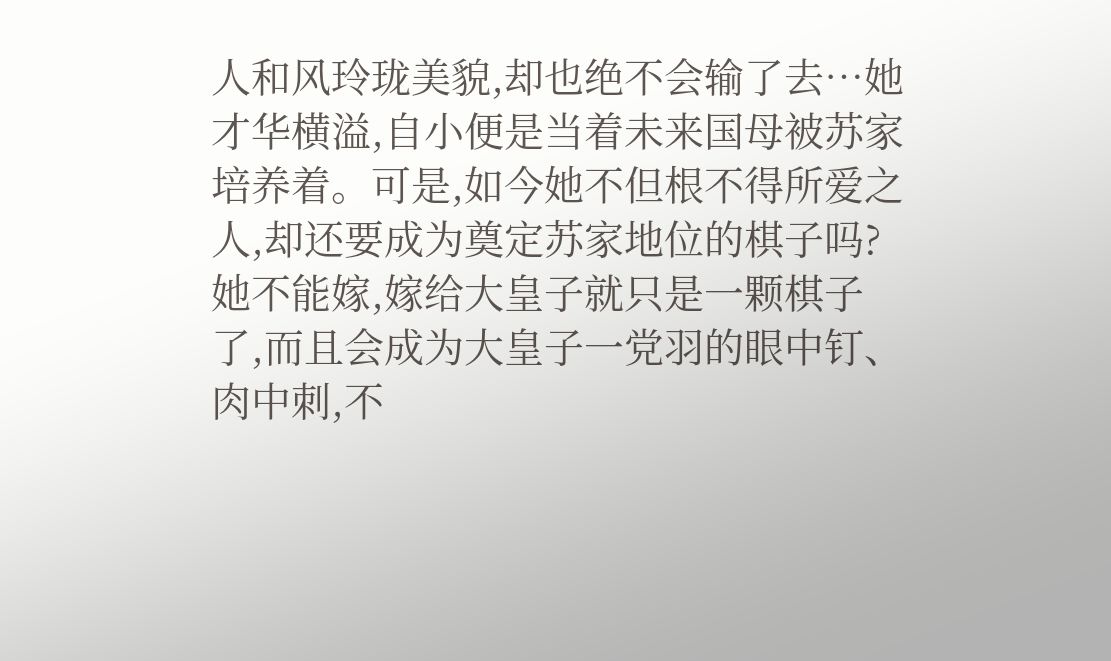人和风玲珑美貌,却也绝不会输了去…她才华横溢,自小便是当着未来国母被苏家培养着。可是,如今她不但根不得所爱之人,却还要成为奠定苏家地位的棋子吗?
她不能嫁,嫁给大皇子就只是一颗棋子了,而且会成为大皇子一党羽的眼中钉、肉中刺,不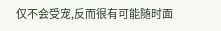仅不会受宠,反而很有可能随时面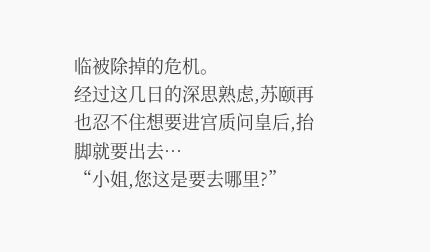临被除掉的危机。
经过这几日的深思熟虑,苏颐再也忍不住想要进宫质问皇后,抬脚就要出去…
“小姐,您这是要去哪里?”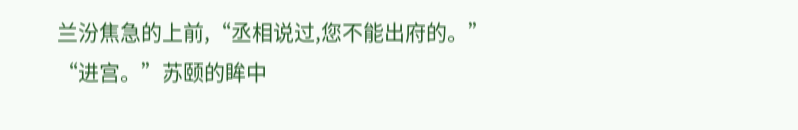兰汾焦急的上前,“丞相说过,您不能出府的。”
“进宫。”苏颐的眸中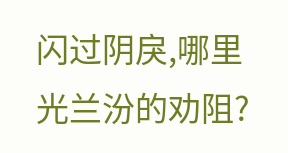闪过阴戾,哪里光兰汾的劝阻?